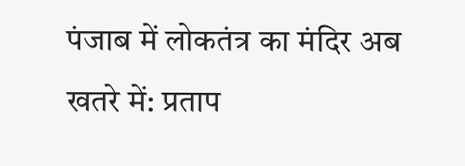पंजाब में लोकतंत्र का मंदिर अब खतरे में: प्रताप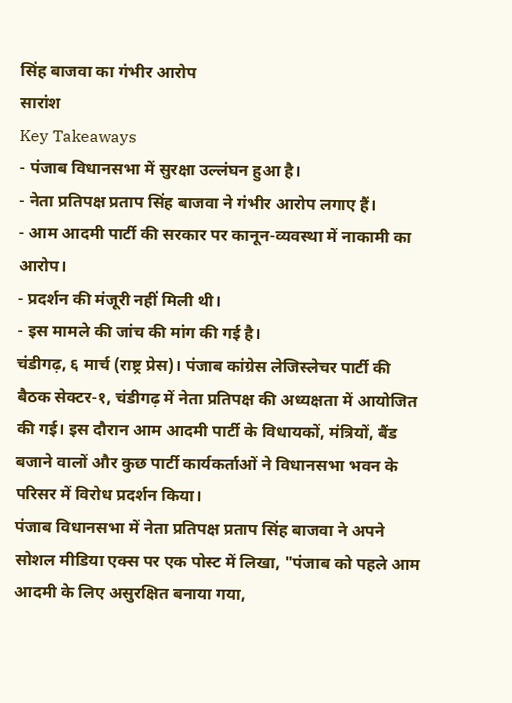सिंह बाजवा का गंभीर आरोप
सारांश
Key Takeaways
- पंजाब विधानसभा में सुरक्षा उल्लंघन हुआ है।
- नेता प्रतिपक्ष प्रताप सिंह बाजवा ने गंभीर आरोप लगाए हैं।
- आम आदमी पार्टी की सरकार पर कानून-व्यवस्था में नाकामी का आरोप।
- प्रदर्शन की मंजूरी नहीं मिली थी।
- इस मामले की जांच की मांग की गई है।
चंडीगढ़, ६ मार्च (राष्ट्र प्रेस)। पंजाब कांग्रेस लेजिस्लेचर पार्टी की बैठक सेक्टर-१, चंडीगढ़ में नेता प्रतिपक्ष की अध्यक्षता में आयोजित की गई। इस दौरान आम आदमी पार्टी के विधायकों, मंत्रियों, बैंड बजाने वालों और कुछ पार्टी कार्यकर्ताओं ने विधानसभा भवन के परिसर में विरोध प्रदर्शन किया।
पंजाब विधानसभा में नेता प्रतिपक्ष प्रताप सिंह बाजवा ने अपने सोशल मीडिया एक्स पर एक पोस्ट में लिखा, "पंजाब को पहले आम आदमी के लिए असुरक्षित बनाया गया,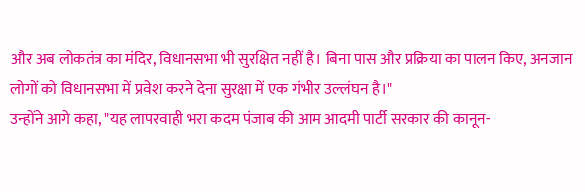और अब लोकतंत्र का मंदिर, विधानसभा भी सुरक्षित नहीं है। बिना पास और प्रक्रिया का पालन किए, अनजान लोगों को विधानसभा में प्रवेश करने देना सुरक्षा में एक गंभीर उल्लंघन है।"
उन्होंने आगे कहा, "यह लापरवाही भरा कदम पंजाब की आम आदमी पार्टी सरकार की कानून-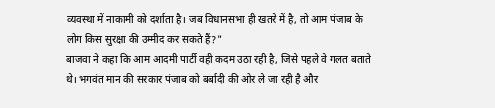व्यवस्था में नाकामी को दर्शाता है। जब विधानसभा ही खतरे में है, तो आम पंजाब के लोग किस सुरक्षा की उम्मीद कर सकते हैं?"
बाजवा ने कहा कि आम आदमी पार्टी वही कदम उठा रही है, जिसे पहले वे गलत बताते थे। भगवंत मान की सरकार पंजाब को बर्बादी की ओर ले जा रही है और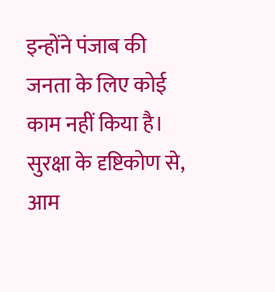इन्होंने पंजाब की जनता के लिए कोई काम नहीं किया है।
सुरक्षा के दृष्टिकोण से, आम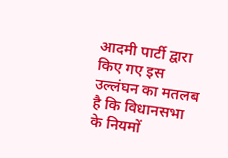आदमी पार्टी द्वारा किए गए इस उल्लंघन का मतलब है कि विधानसभा के नियमों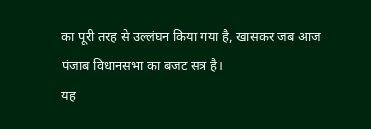का पूरी तरह से उल्लंघन किया गया है, खासकर जब आज पंजाब विधानसभा का बजट सत्र है।
यह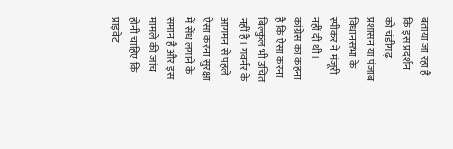बताया जा रहा है कि इस प्रदर्शन को चंडीगढ़ प्रशासन या पंजाब विधानसभा के स्पीकर ने मंजूरी नहीं दी थी। कांग्रेस का कहना है कि ऐसा करना बिल्कुल भी उचित नहीं है। गवर्नर के आगमन से पहले ऐसा करना सुरक्षा में सेंध लगाने के समान है और इस मामले की जांच होनी चाहिए कि प्राइवेट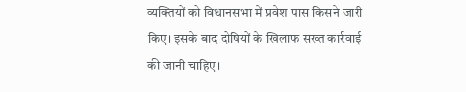व्यक्तियों को विधानसभा में प्रवेश पास किसने जारी किए। इसके बाद दोषियों के खिलाफ सख्त कार्रवाई की जानी चाहिए।